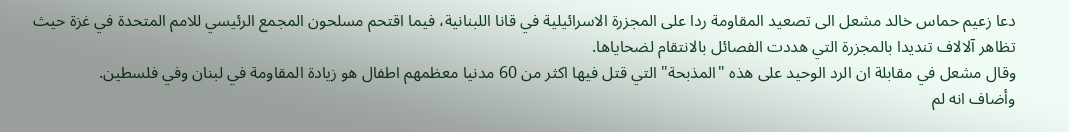دعا زعيم حماس خالد مشعل الى تصعيد المقاومة ردا على المجزرة الاسرائيلية في قانا اللبنانية، فيما اقتحم مسلحون المجمع الرئيسي للامم المتحدة في غزة حيث تظاهر آلالاف تنديدا بالمجزرة التي هددت الفصائل بالانتقام لضحاياها.
وقال مشعل في مقابلة ان الرد الوحيد على هذه "المذبحة" التي قتل فيها اكثر من 60 مدنيا معظمهم اطفال هو زيادة المقاومة في لبنان وفي فلسطين.
وأضاف انه لم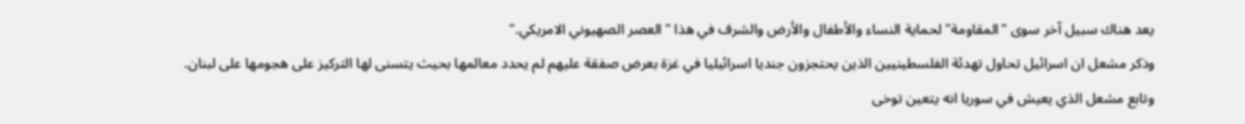يعد هناك سبيل آخر سوى "المقاومة" لحماية النساء والأطفال والأرض والشرف في هذا "العصر الصهيوني الامريكي."
وذكر مشعل ان اسرائيل تحاول تهدئة الفلسطينيين الذين يحتجزون جنديا اسرائيليا في غزة بعرض صفقة عليهم لم يحدد معالمها بحيث يتسنى لها التركيز على هجومها على لبنان.
وتابع مشعل الذي يعيش في سوريا انه يتعين توخى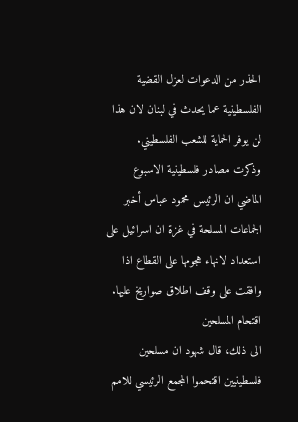الحذر من الدعوات لعزل القضية الفلسطينية عما يحدث في لبنان لان هذا لن يوفر الحماية للشعب الفلسطيني.
وذكرت مصادر فلسطينية الاسبوع الماضي ان الرئيس محمود عباس أخبر الجماعات المسلحة في غزة ان اسرائيل على استعداد لانهاء هجومها على القطاع اذا وافقت على وقف اطلاق صواريخ عليها.
اقتحام المسلحين
الى ذلك، قال شهود ان مسلحين فلسطينيين اقتحموا المجمع الرئيسي للامم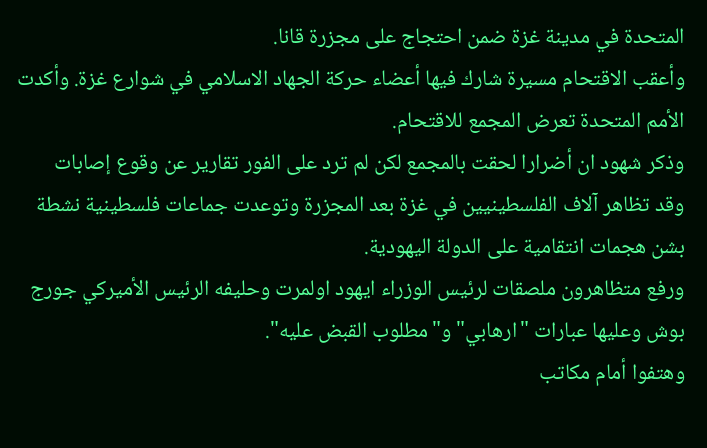المتحدة في مدينة غزة ضمن احتجاج على مجزرة قانا.
وأعقب الاقتحام مسيرة شارك فيها أعضاء حركة الجهاد الاسلامي في شوارع غزة. وأكدت الأمم المتحدة تعرض المجمع للاقتحام.
وذكر شهود ان أضرارا لحقت بالمجمع لكن لم ترد على الفور تقارير عن وقوع إصابات
وقد تظاهر آلاف الفلسطينيين في غزة بعد المجزرة وتوعدت جماعات فلسطينية نشطة بشن هجمات انتقامية على الدولة اليهودية.
ورفع متظاهرون ملصقات لرئيس الوزراء ايهود اولمرت وحليفه الرئيس الأميركي جورج بوش وعليها عبارات "ارهابي" و"مطلوب القبض عليه".
وهتفوا أمام مكاتب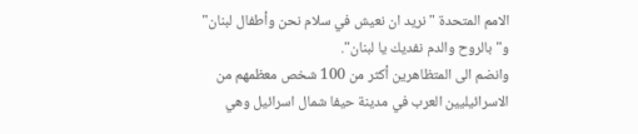الامم المتحدة "نريد ان نعيش في سلام نحن وأطفال لبنان" و"بالروح والدم نفديك يا لبنان".
وانضم الى المتظاهرين أكثر من 100 شخص معظمهم من الاسرائيليين العرب في مدينة حيفا شمال اسرائيل وهي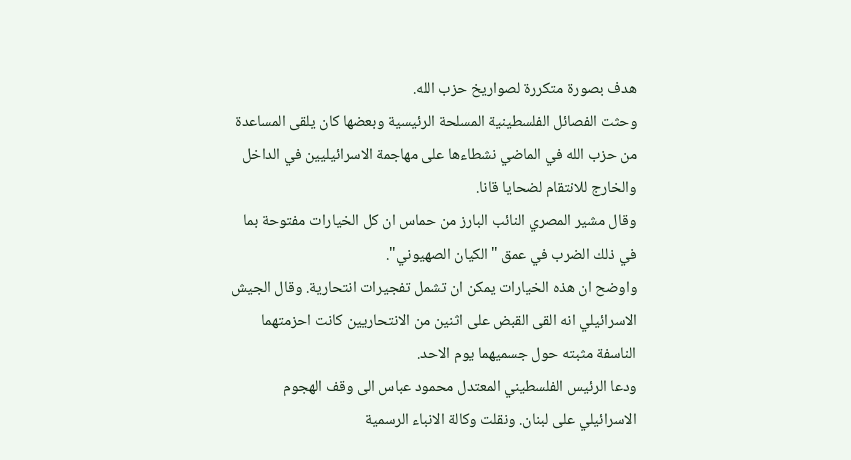هدف بصورة متكررة لصواريخ حزب الله.
وحثت الفصائل الفلسطينية المسلحة الرئيسية وبعضها كان يلقى المساعدة من حزب الله في الماضي نشطاءها على مهاجمة الاسرائيليين في الداخل والخارج للانتقام لضحايا قانا.
وقال مشير المصري النائب البارز من حماس ان كل الخيارات مفتوحة بما في ذلك الضرب في عمق "الكيان الصهيوني".
واوضح ان هذه الخيارات يمكن ان تشمل تفجيرات انتحارية. وقال الجيش الاسرائيلي انه القى القبض على اثنين من الانتحاريين كانت احزمتهما الناسفة مثبته حول جسميهما يوم الاحد.
ودعا الرئيس الفلسطيني المعتدل محمود عباس الى وقف الهجوم الاسرائيلي على لبنان. ونقلت وكالة الانباء الرسمية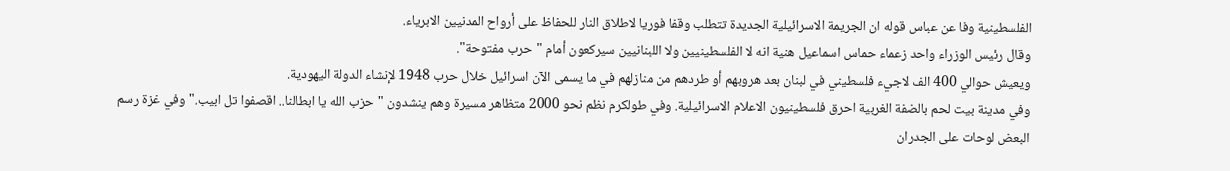الفلسطينية وفا عن عباس قوله ان الجريمة الاسرائيلية الجديدة تتطلب وقفا فوريا لاطلاق النار للحفاظ على أرواح المدنيين الابرياء.
وقال رئيس الوزراء واحد زعماء حماس اسماعيل هنية انه لا الفلسطينيين ولا اللبنانيين سيركعون أمام "حرب مفتوحة".
ويعيش حوالي 400 الف لاجيء فلسطيني في لبنان بعد هروبهم أو طردهم من منازلهم في ما يسمى الآن اسرائيل خلال حرب 1948 لإنشاء الدولة اليهودية.
وفي مدينة بيت لحم بالضفة الغربية احرق فلسطينيون الاعلام الاسرائيلية. وفي طولكرم نظم نحو 2000 متظاهر مسيرة وهم ينشدون "حزب الله يا ابطالنا.. اقصفوا تل ابيب." وفي غزة رسم البعض لوحات على الجدران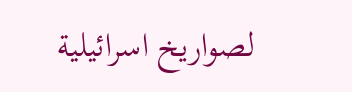لصواريخ اسرائيلية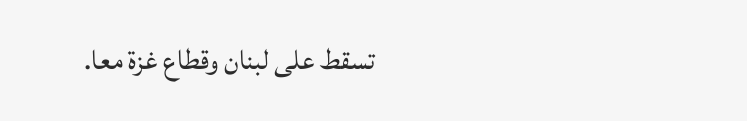تسقط على لبنان وقطاع غزة معا.